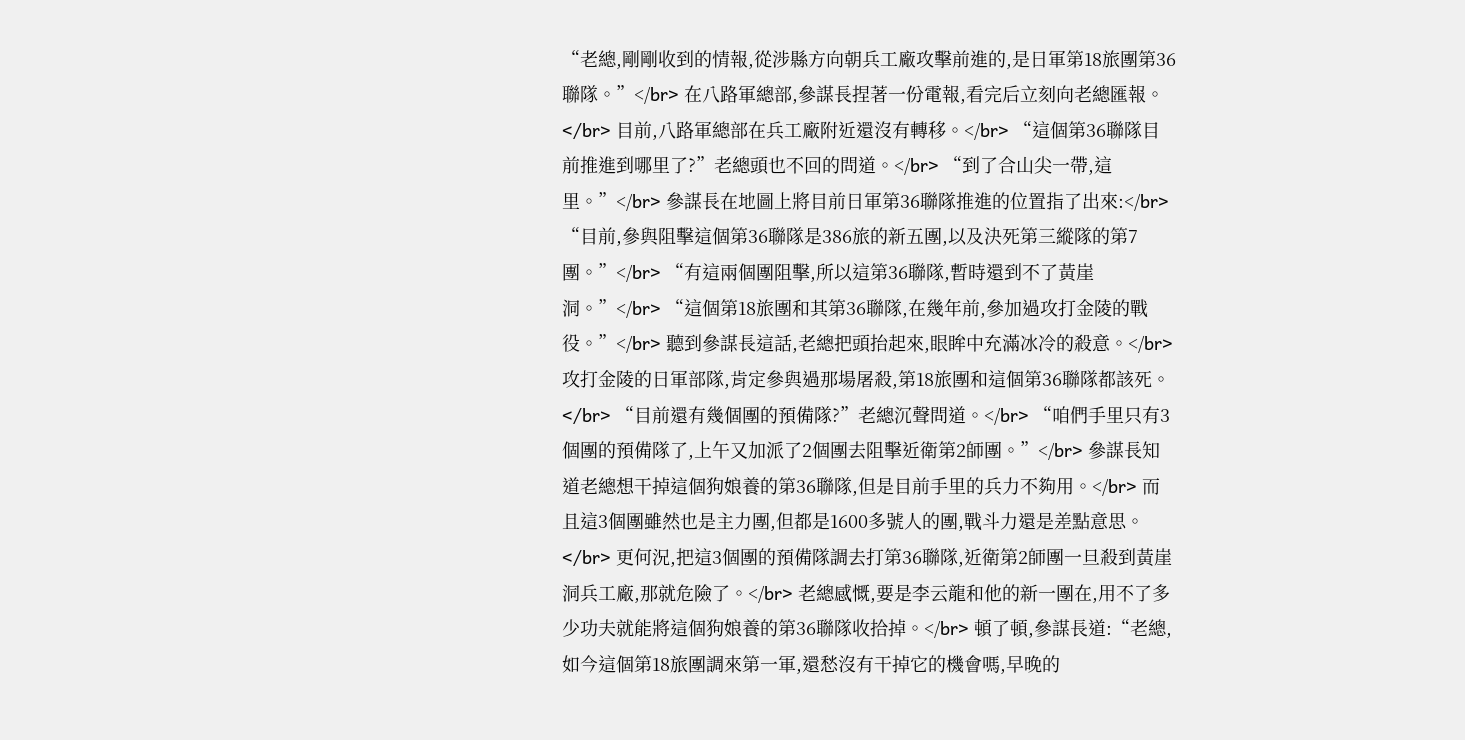“老總,剛剛收到的情報,從涉縣方向朝兵工廠攻擊前進的,是日軍第18旅團第36聯隊。”</br> 在八路軍總部,參謀長捏著一份電報,看完后立刻向老總匯報。</br> 目前,八路軍總部在兵工廠附近還沒有轉移。</br> “這個第36聯隊目前推進到哪里了?”老總頭也不回的問道。</br> “到了合山尖一帶,這里。”</br> 參謀長在地圖上將目前日軍第36聯隊推進的位置指了出來:</br> “目前,參與阻擊這個第36聯隊是386旅的新五團,以及決死第三縱隊的第7團。”</br> “有這兩個團阻擊,所以這第36聯隊,暫時還到不了黃崖洞。”</br> “這個第18旅團和其第36聯隊,在幾年前,參加過攻打金陵的戰役。”</br> 聽到參謀長這話,老總把頭抬起來,眼眸中充滿冰冷的殺意。</br> 攻打金陵的日軍部隊,肯定參與過那場屠殺,第18旅團和這個第36聯隊都該死。</br> “目前還有幾個團的預備隊?”老總沉聲問道。</br> “咱們手里只有3個團的預備隊了,上午又加派了2個團去阻擊近衛第2師團。”</br> 參謀長知道老總想干掉這個狗娘養的第36聯隊,但是目前手里的兵力不夠用。</br> 而且這3個團雖然也是主力團,但都是1600多號人的團,戰斗力還是差點意思。</br> 更何況,把這3個團的預備隊調去打第36聯隊,近衛第2師團一旦殺到黃崖洞兵工廠,那就危險了。</br> 老總感慨,要是李云龍和他的新一團在,用不了多少功夫就能將這個狗娘養的第36聯隊收拾掉。</br> 頓了頓,參謀長道:“老總,如今這個第18旅團調來第一軍,還愁沒有干掉它的機會嗎,早晚的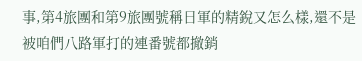事,第4旅團和第9旅團號稱日軍的精銳又怎么樣,還不是被咱們八路軍打的連番號都撤銷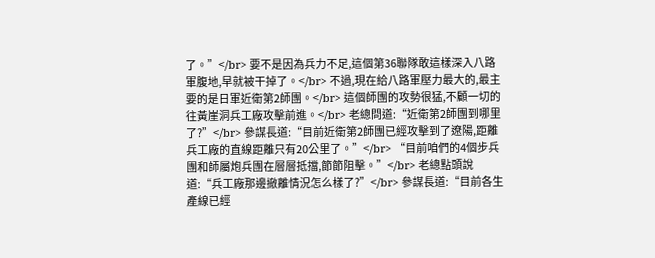了。”</br> 要不是因為兵力不足,這個第36聯隊敢這樣深入八路軍腹地,早就被干掉了。</br> 不過,現在給八路軍壓力最大的,最主要的是日軍近衛第2師團。</br> 這個師團的攻勢很猛,不顧一切的往黃崖洞兵工廠攻擊前進。</br> 老總問道:“近衛第2師團到哪里了?”</br> 參謀長道:“目前近衛第2師團已經攻擊到了遼陽,距離兵工廠的直線距離只有20公里了。”</br> “目前咱們的4個步兵團和師屬炮兵團在層層抵擋,節節阻擊。”</br> 老總點頭說道:“兵工廠那邊撤離情況怎么樣了?”</br> 參謀長道:“目前各生產線已經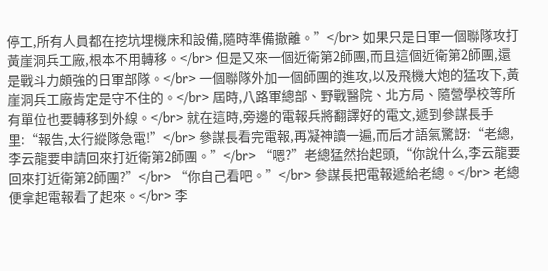停工,所有人員都在挖坑埋機床和設備,隨時準備撤離。”</br> 如果只是日軍一個聯隊攻打黃崖洞兵工廠,根本不用轉移。</br> 但是又來一個近衛第2師團,而且這個近衛第2師團,還是戰斗力頗強的日軍部隊。</br> 一個聯隊外加一個師團的進攻,以及飛機大炮的猛攻下,黃崖洞兵工廠肯定是守不住的。</br> 屆時,八路軍總部、野戰醫院、北方局、隨營學校等所有單位也要轉移到外線。</br> 就在這時,旁邊的電報兵將翻譯好的電文,遞到參謀長手里:“報告,太行縱隊急電!”</br> 參謀長看完電報,再凝神讀一遍,而后才語氣驚訝:“老總,李云龍要申請回來打近衛第2師團。”</br> “嗯?”老總猛然抬起頭,“你說什么,李云龍要回來打近衛第2師團?”</br> “你自己看吧。”</br> 參謀長把電報遞給老總。</br> 老總便拿起電報看了起來。</br> 李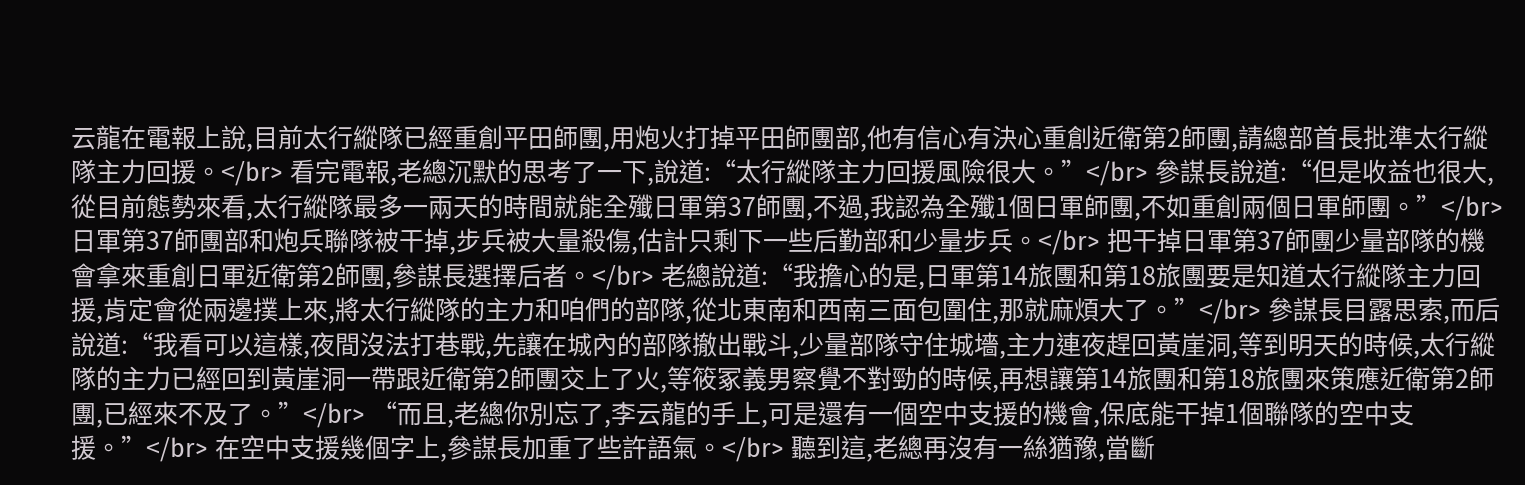云龍在電報上說,目前太行縱隊已經重創平田師團,用炮火打掉平田師團部,他有信心有決心重創近衛第2師團,請總部首長批準太行縱隊主力回援。</br> 看完電報,老總沉默的思考了一下,說道:“太行縱隊主力回援風險很大。”</br> 參謀長說道:“但是收益也很大,從目前態勢來看,太行縱隊最多一兩天的時間就能全殲日軍第37師團,不過,我認為全殲1個日軍師團,不如重創兩個日軍師團。”</br> 日軍第37師團部和炮兵聯隊被干掉,步兵被大量殺傷,估計只剩下一些后勤部和少量步兵。</br> 把干掉日軍第37師團少量部隊的機會拿來重創日軍近衛第2師團,參謀長選擇后者。</br> 老總說道:“我擔心的是,日軍第14旅團和第18旅團要是知道太行縱隊主力回援,肯定會從兩邊撲上來,將太行縱隊的主力和咱們的部隊,從北東南和西南三面包圍住,那就麻煩大了。”</br> 參謀長目露思索,而后說道:“我看可以這樣,夜間沒法打巷戰,先讓在城內的部隊撤出戰斗,少量部隊守住城墻,主力連夜趕回黃崖洞,等到明天的時候,太行縱隊的主力已經回到黃崖洞一帶跟近衛第2師團交上了火,等筱冢義男察覺不對勁的時候,再想讓第14旅團和第18旅團來策應近衛第2師團,已經來不及了。”</br> “而且,老總你別忘了,李云龍的手上,可是還有一個空中支援的機會,保底能干掉1個聯隊的空中支援。”</br> 在空中支援幾個字上,參謀長加重了些許語氣。</br> 聽到這,老總再沒有一絲猶豫,當斷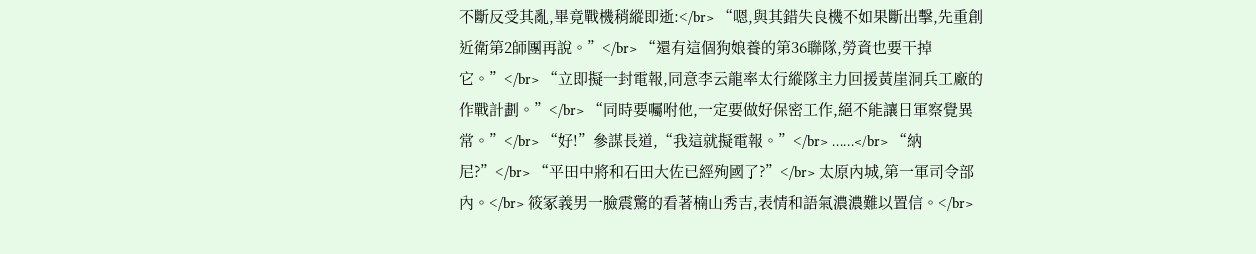不斷反受其亂,畢竟戰機稍縱即逝:</br> “嗯,與其錯失良機不如果斷出擊,先重創近衛第2師團再說。”</br> “還有這個狗娘養的第36聯隊,勞資也要干掉它。”</br> “立即擬一封電報,同意李云龍率太行縱隊主力回援黃崖洞兵工廠的作戰計劃。”</br> “同時要囑咐他,一定要做好保密工作,絕不能讓日軍察覺異常。”</br> “好!”參謀長道,“我這就擬電報。”</br> ……</br> “納尼?”</br> “平田中將和石田大佐已經殉國了?”</br> 太原內城,第一軍司令部內。</br> 筱冢義男一臉震驚的看著楠山秀吉,表情和語氣濃濃難以置信。</br>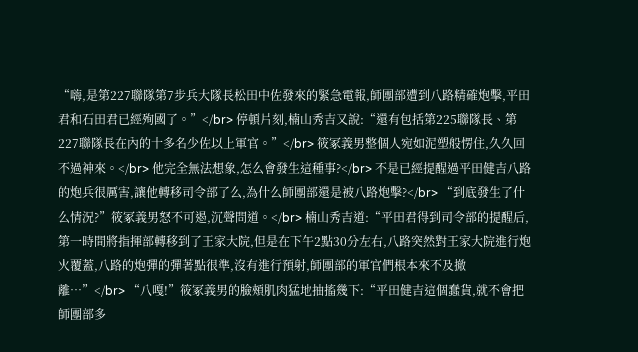“嗨,是第227聯隊第7步兵大隊長松田中佐發來的緊急電報,師團部遭到八路精確炮擊,平田君和石田君已經殉國了。”</br> 停頓片刻,楠山秀吉又說:“還有包括第225聯隊長、第227聯隊長在內的十多名少佐以上軍官。”</br> 筱冢義男整個人宛如泥塑般愣住,久久回不過神來。</br> 他完全無法想象,怎么會發生這種事?</br> 不是已經提醒過平田健吉八路的炮兵很厲害,讓他轉移司令部了么,為什么師團部還是被八路炮擊?</br> “到底發生了什么情況?”筱冢義男怒不可遏,沉聲問道。</br> 楠山秀吉道:“平田君得到司令部的提醒后,第一時間將指揮部轉移到了王家大院,但是在下午2點30分左右,八路突然對王家大院進行炮火覆蓋,八路的炮彈的彈著點很準,沒有進行預射,師團部的軍官們根本來不及撤離…”</br> “八嘎!”筱冢義男的臉頰肌肉猛地抽搐幾下:“平田健吉這個蠢貨,就不會把師團部多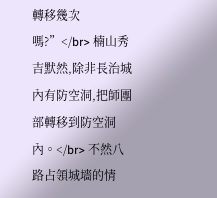轉移幾次嗎?”</br> 楠山秀吉默然,除非長治城內有防空洞,把師團部轉移到防空洞內。</br> 不然八路占領城墻的情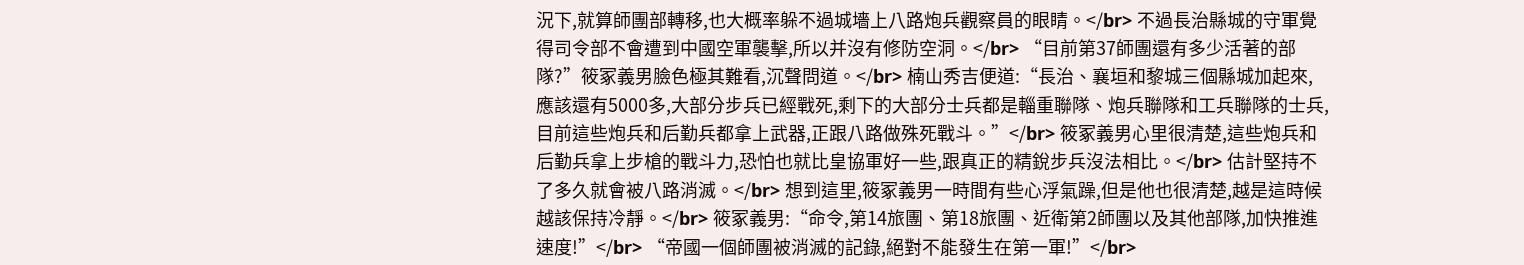況下,就算師團部轉移,也大概率躲不過城墻上八路炮兵觀察員的眼睛。</br> 不過長治縣城的守軍覺得司令部不會遭到中國空軍襲擊,所以并沒有修防空洞。</br> “目前第37師團還有多少活著的部隊?”筱冢義男臉色極其難看,沉聲問道。</br> 楠山秀吉便道:“長治、襄垣和黎城三個縣城加起來,應該還有5000多,大部分步兵已經戰死,剩下的大部分士兵都是輜重聯隊、炮兵聯隊和工兵聯隊的士兵,目前這些炮兵和后勤兵都拿上武器,正跟八路做殊死戰斗。”</br> 筱冢義男心里很清楚,這些炮兵和后勤兵拿上步槍的戰斗力,恐怕也就比皇協軍好一些,跟真正的精銳步兵沒法相比。</br> 估計堅持不了多久就會被八路消滅。</br> 想到這里,筱冢義男一時間有些心浮氣躁,但是他也很清楚,越是這時候越該保持冷靜。</br> 筱冢義男:“命令,第14旅團、第18旅團、近衛第2師團以及其他部隊,加快推進速度!”</br> “帝國一個師團被消滅的記錄,絕對不能發生在第一軍!”</br>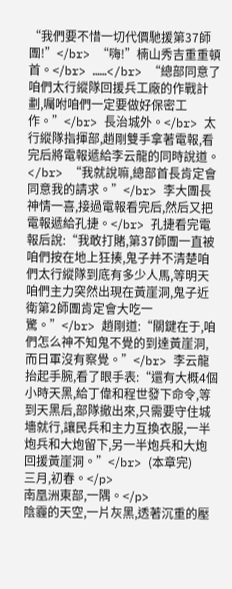“我們要不惜一切代價馳援第37師團!”</br> “嗨!”楠山秀吉重重頓首。</br> ……</br> “總部同意了咱們太行縱隊回援兵工廠的作戰計劃,囑咐咱們一定要做好保密工作。”</br> 長治城外。</br> 太行縱隊指揮部,趙剛雙手拿著電報,看完后將電報遞給李云龍的同時說道。</br> “我就說嘛,總部首長肯定會同意我的請求。”</br> 李大團長神情一喜,接過電報看完后,然后又把電報遞給孔捷。</br> 孔捷看完電報后說:“我敢打賭,第37師團一直被咱們按在地上狂揍,鬼子并不清楚咱們太行縱隊到底有多少人馬,等明天咱們主力突然出現在黃崖洞,鬼子近衛第2師團肯定會大吃一驚。”</br> 趙剛道:“關鍵在于,咱們怎么神不知鬼不覺的到達黃崖洞,而日軍沒有察覺。”</br> 李云龍抬起手腕,看了眼手表:“還有大概4個小時天黑,給丁偉和程世發下命令,等到天黑后,部隊撤出來,只需要守住城墻就行,讓民兵和主力互換衣服,一半炮兵和大炮留下,另一半炮兵和大炮回援黃崖洞。”</br> (本章完)
三月,初春。</p>
南凰洲東部,一隅。</p>
陰霾的天空,一片灰黑,透著沉重的壓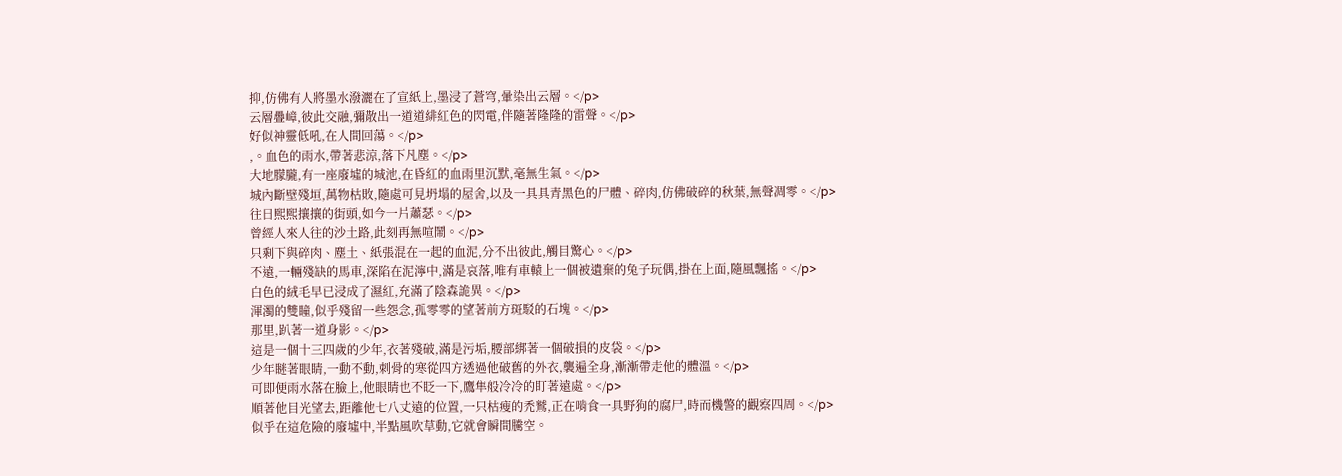抑,仿佛有人將墨水潑灑在了宣紙上,墨浸了蒼穹,暈染出云層。</p>
云層疊嶂,彼此交融,彌散出一道道緋紅色的閃電,伴隨著隆隆的雷聲。</p>
好似神靈低吼,在人間回蕩。</p>
,。血色的雨水,帶著悲涼,落下凡塵。</p>
大地朦朧,有一座廢墟的城池,在昏紅的血雨里沉默,毫無生氣。</p>
城內斷壁殘垣,萬物枯敗,隨處可見坍塌的屋舍,以及一具具青黑色的尸體、碎肉,仿佛破碎的秋葉,無聲凋零。</p>
往日熙熙攘攘的街頭,如今一片蕭瑟。</p>
曾經人來人往的沙土路,此刻再無喧鬧。</p>
只剩下與碎肉、塵土、紙張混在一起的血泥,分不出彼此,觸目驚心。</p>
不遠,一輛殘缺的馬車,深陷在泥濘中,滿是哀落,唯有車轅上一個被遺棄的兔子玩偶,掛在上面,隨風飄搖。</p>
白色的絨毛早已浸成了濕紅,充滿了陰森詭異。</p>
渾濁的雙瞳,似乎殘留一些怨念,孤零零的望著前方斑駁的石塊。</p>
那里,趴著一道身影。</p>
這是一個十三四歲的少年,衣著殘破,滿是污垢,腰部綁著一個破損的皮袋。</p>
少年瞇著眼睛,一動不動,刺骨的寒從四方透過他破舊的外衣,襲遍全身,漸漸帶走他的體溫。</p>
可即便雨水落在臉上,他眼睛也不眨一下,鷹隼般冷冷的盯著遠處。</p>
順著他目光望去,距離他七八丈遠的位置,一只枯瘦的禿鷲,正在啃食一具野狗的腐尸,時而機警的觀察四周。</p>
似乎在這危險的廢墟中,半點風吹草動,它就會瞬間騰空。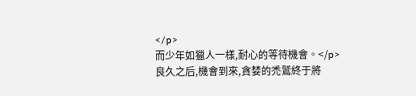</p>
而少年如獵人一樣,耐心的等待機會。</p>
良久之后,機會到來,貪婪的禿鷲終于將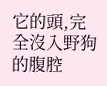它的頭,完全沒入野狗的腹腔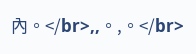內。</br>,,。,。</br>